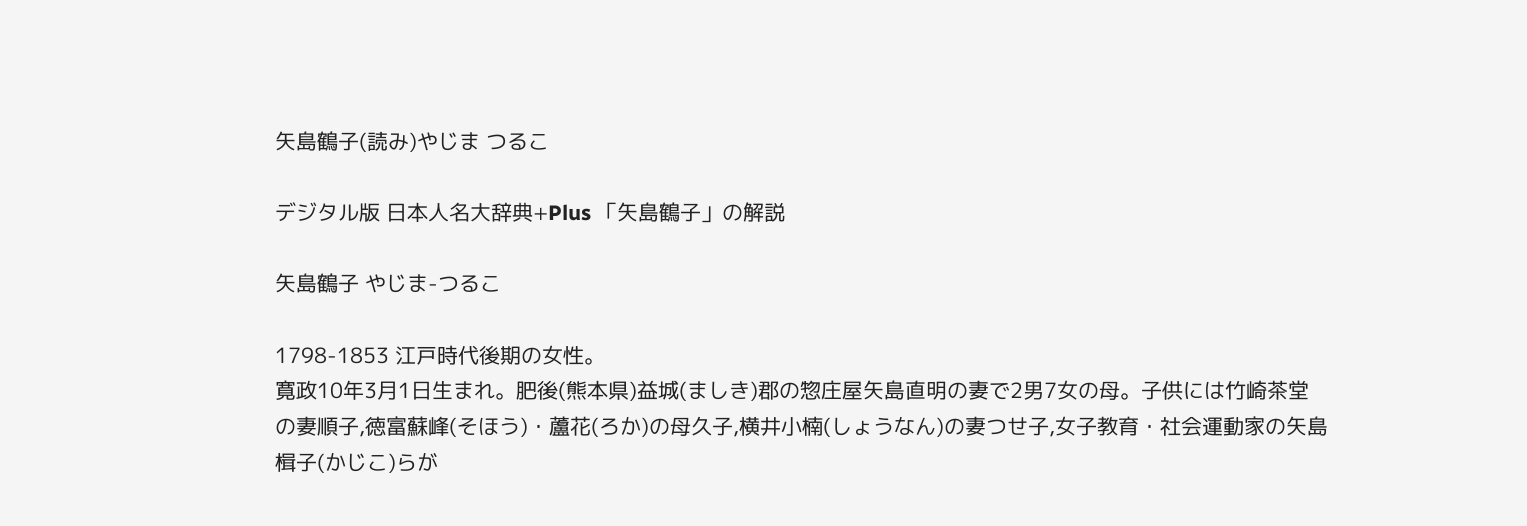矢島鶴子(読み)やじま つるこ

デジタル版 日本人名大辞典+Plus 「矢島鶴子」の解説

矢島鶴子 やじま-つるこ

1798-1853 江戸時代後期の女性。
寛政10年3月1日生まれ。肥後(熊本県)益城(ましき)郡の惣庄屋矢島直明の妻で2男7女の母。子供には竹崎茶堂の妻順子,徳富蘇峰(そほう)・蘆花(ろか)の母久子,横井小楠(しょうなん)の妻つせ子,女子教育・社会運動家の矢島楫子(かじこ)らが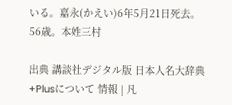いる。嘉永(かえい)6年5月21日死去。56歳。本姓三村

出典 講談社デジタル版 日本人名大辞典+Plusについて 情報 | 凡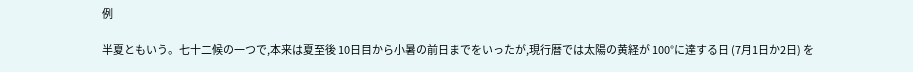例

半夏ともいう。七十二候の一つで,本来は夏至後 10日目から小暑の前日までをいったが,現行暦では太陽の黄経が 100°に達する日 (7月1日か2日) を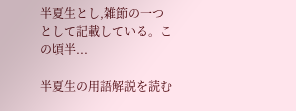半夏生とし,雑節の一つとして記載している。この頃半...

半夏生の用語解説を読む